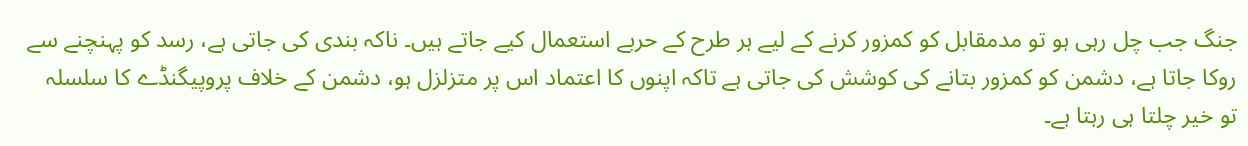جنگ جب چل رہی ہو تو مدمقابل کو کمزور کرنے کے لیے ہر طرح کے حربے استعمال کیے جاتے ہیں۔ ناکہ بندی کی جاتی ہے، رسد کو پہنچنے سے روکا جاتا ہے، دشمن کو کمزور بتانے کی کوشش کی جاتی ہے تاکہ اپنوں کا اعتماد اس پر متزلزل ہو، دشمن کے خلاف پروپیگنڈے کا سلسلہ تو خیر چلتا ہی رہتا ہے۔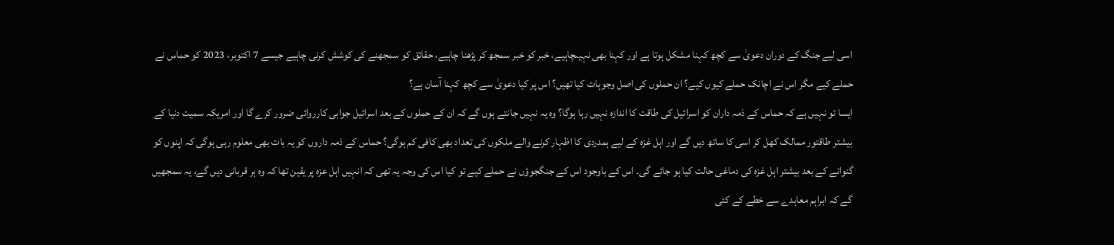اسی لیے جنگ کے دوران دعویٰ سے کچھ کہنا مشکل ہوتا ہے اور کہنا بھی نہیںچاہیے، خبر کو خبر سمجھ کر پڑھنا چاہیے، حقائق کو سمجھنے کی کوشش کرنی چاہیے جیسے 7 اکتوبر، 2023 کو حماس نے حملے کیے مگر اس نے اچانک حملے کیوں کیے؟ ان حملوں کی اصل وجوہات کیا تھیں؟ اس پر کیا دعویٰ سے کچھ کہنا آسان ہے؟
ایسا تو نہیں ہے کہ حماس کے ذمہ داران کو اسرائیل کی طاقت کا اندازہ نہیں رہا ہوگا؟ وہ یہ نہیں جانتے ہوں گے کہ ان کے حملوں کے بعد اسرائیل جوابی کارروائی ضرور کرے گا اور امریکہ سمیت دنیا کے بیشتر طاقتور ممالک کھل کر اسی کا ساتھ دیں گے اور اہل غزہ کے لیے ہمدردی کا اظہار کرنے والے ملکوں کی تعداد بھی کافی کم ہوگی؟ حماس کے ذمہ داروں کو یہ بات بھی معلوم رہی ہوگی کہ اپنوں کو گنوانے کے بعد بیشتر اہل غزہ کی دماغی حالت کیا ہو جائے گی۔ اس کے باوجود اس کے جنگجوؤں نے حملے کیے تو کیا اس کی وجہ یہ تھی کہ انہیں اہل عزہ پر یقین تھا کہ وہ ہر قربانی دیں گے، یہ سمجھیں گے کہ ابراہم معاہدے سے خطے کے کئی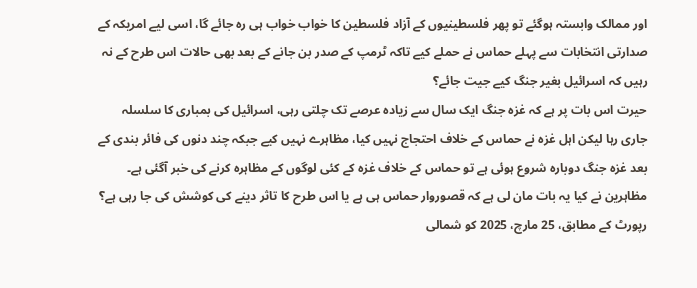اور ممالک وابستہ ہوگئے تو پھر فلسطینیوں کے آزاد فلسطین کا خواب خواب ہی رہ جائے گا، اسی لیے امریکہ کے صدارتی انتخابات سے پہلے حماس نے حملے کیے تاکہ ٹرمپ کے صدر بن جانے کے بعد بھی حالات اس طرح کے نہ رہیں کہ اسرائیل بغیر جنگ کیے جیت جائے؟
حیرت اس بات پر ہے کہ غزہ جنگ ایک سال سے زیادہ عرصے تک چلتی رہی، اسرائیل کی بمباری کا سلسلہ جاری رہا لیکن اہل غزہ نے حماس کے خلاف احتجاج نہیں کیا، مظاہرے نہیں کیے جبکہ چند دنوں کی فائر بندی کے بعد غزہ جنگ دوبارہ شروع ہوئی ہے تو حماس کے خلاف غزہ کے کئی لوگوں کے مظاہرہ کرنے کی خبر آگئی ہے۔ مظاہرین نے کیا یہ بات مان لی ہے کہ قصوروار حماس ہی ہے یا اس طرح کا تاثر دینے کی کوشش کی جا رہی ہے؟ رپورٹ کے مطابق، 25 مارچ، 2025 کو شمالی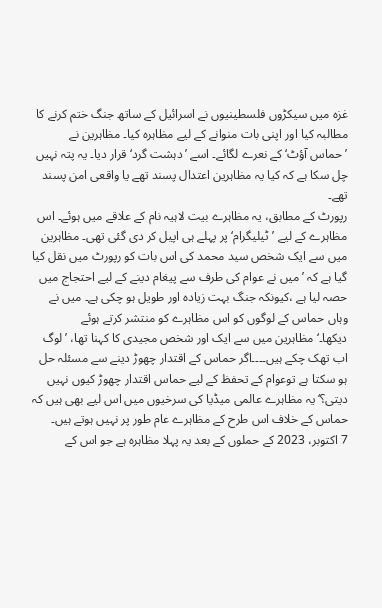غزہ میں سیکڑوں فلسطینیوں نے اسرائیل کے ساتھ جنگ ختم کرنے کا مطالبہ کیا اور اپنی بات منوانے کے لیے مظاہرہ کیا۔ مظاہرین نے ’حماس آؤٹ‘ کے نعرے لگائے۔ اسے ’دہشت گرد‘قرار دیا۔ یہ پتہ نہیں چل سکا ہے کہ کیا یہ مظاہرین اعتدال پسند تھے یا واقعی امن پسند تھے۔
رپورٹ کے مطابق، یہ مظاہرے بیت لاہیہ نام کے علاقے میں ہوئے۔ اس مظاہرے کے لیے ’ٹیلیگرام‘ پر پہلے ہی اپیل کر دی گئی تھی۔ مظاہرین میں سے ایک شخص سید محمد کی اس بات کو رپورٹ میں نقل کیا گیا ہے کہ ’میں نے عوام کی طرف سے پیغام دینے کے لیے احتجاج میں حصہ لیا ہے ،کیونکہ جنگ بہت زیادہ اور طویل ہو چکی ہے۔ میں نے وہاں حماس کے لوگوں کو اس مظاہرے کو منتشر کرتے ہوئے دیکھا۔‘مظاہرین میں سے ایک اور شخص مجیدی کا کہنا تھا، ’لوگ اب تھک چکے ہیں۔۔۔۔اگر حماس کے اقتدار چھوڑ دینے سے مسئلہ حل ہو سکتا ہے توعوام کے تحفظ کے لیے حماس اقتدار چھوڑ کیوں نہیں دیتی؟‘یہ مظاہرے عالمی میڈیا کی سرخیوں میں اس لیے بھی ہیں کہ حماس کے خلاف اس طرح کے مظاہرے عام طور پر نہیں ہوتے ہیں۔
7 اکتوبر، 2023 کے حملوں کے بعد یہ پہلا مظاہرہ ہے جو اس کے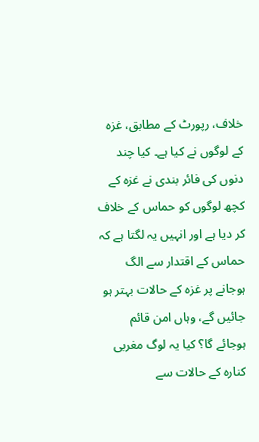خلاف، رپورٹ کے مطابق، غزہ کے لوگوں نے کیا ہے۔ کیا چند دنوں کی فائر بندی نے غزہ کے کچھ لوگوں کو حماس کے خلاف کر دیا ہے اور انہیں یہ لگتا ہے کہ حماس کے اقتدار سے الگ ہوجانے پر غزہ کے حالات بہتر ہو جائیں گے، وہاں امن قائم ہوجائے گا؟ کیا یہ لوگ مغربی کنارہ کے حالات سے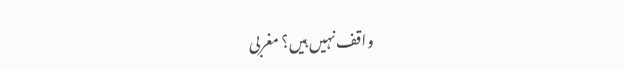واقف نہیں ہیں؟ مغربی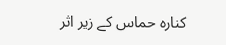کنارہ حماس کے زیر اثر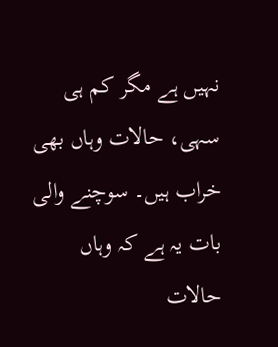نہیں ہے مگر کم ہی سہی، حالات وہاں بھی خراب ہیں۔ سوچنے والی بات یہ ہے کہ وہاں حالات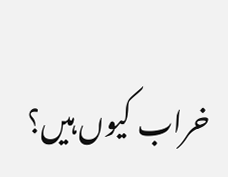خراب کیوں ہیں؟